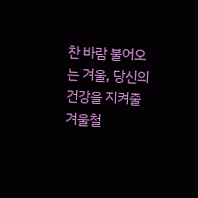찬 바람 불어오는 겨울, 당신의 건강을 지켜줄 겨울철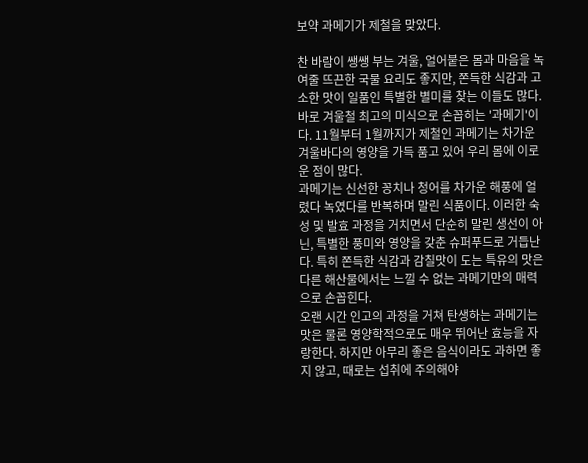보약 과메기가 제철을 맞았다.

찬 바람이 쌩쌩 부는 겨울, 얼어붙은 몸과 마음을 녹여줄 뜨끈한 국물 요리도 좋지만, 쫀득한 식감과 고소한 맛이 일품인 특별한 별미를 찾는 이들도 많다. 바로 겨울철 최고의 미식으로 손꼽히는 '과메기'이다. 11월부터 1월까지가 제철인 과메기는 차가운 겨울바다의 영양을 가득 품고 있어 우리 몸에 이로운 점이 많다.
과메기는 신선한 꽁치나 청어를 차가운 해풍에 얼렸다 녹였다를 반복하며 말린 식품이다. 이러한 숙성 및 발효 과정을 거치면서 단순히 말린 생선이 아닌, 특별한 풍미와 영양을 갖춘 슈퍼푸드로 거듭난다. 특히 쫀득한 식감과 감칠맛이 도는 특유의 맛은 다른 해산물에서는 느낄 수 없는 과메기만의 매력으로 손꼽힌다.
오랜 시간 인고의 과정을 거쳐 탄생하는 과메기는 맛은 물론 영양학적으로도 매우 뛰어난 효능을 자랑한다. 하지만 아무리 좋은 음식이라도 과하면 좋지 않고, 때로는 섭취에 주의해야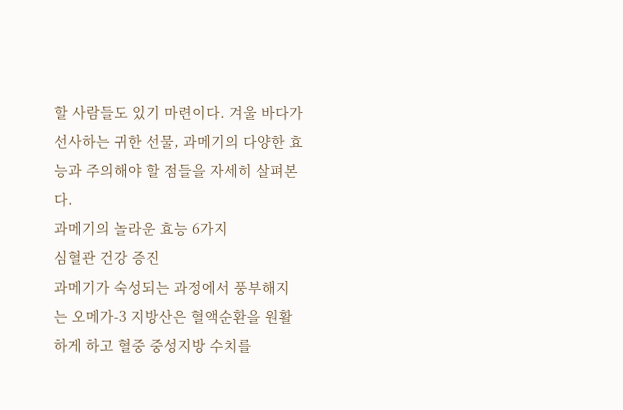할 사람들도 있기 마련이다. 겨울 바다가 선사하는 귀한 선물, 과메기의 다양한 효능과 주의해야 할 점들을 자세히 살펴본다.
과메기의 놀라운 효능 6가지
심혈관 건강 증진
과메기가 숙성되는 과정에서 풍부해지는 오메가-3 지방산은 혈액순환을 원활하게 하고 혈중 중성지방 수치를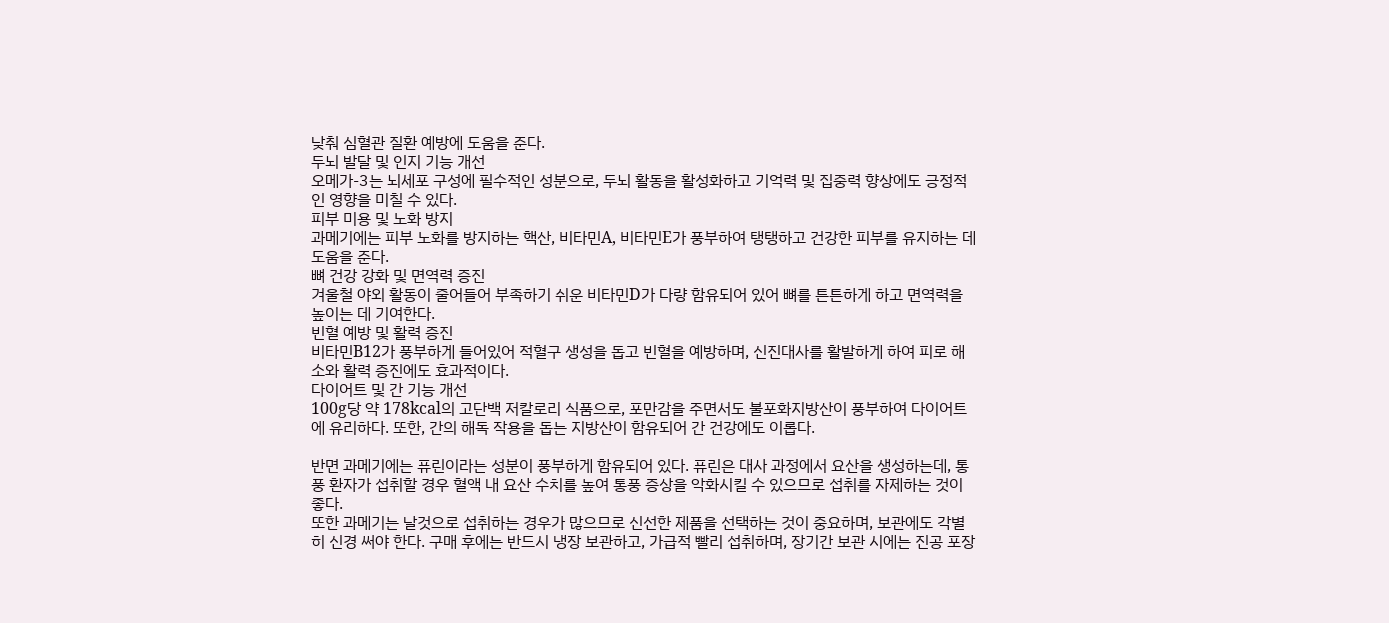낮춰 심혈관 질환 예방에 도움을 준다.
두뇌 발달 및 인지 기능 개선
오메가-3는 뇌세포 구성에 필수적인 성분으로, 두뇌 활동을 활성화하고 기억력 및 집중력 향상에도 긍정적인 영향을 미칠 수 있다.
피부 미용 및 노화 방지
과메기에는 피부 노화를 방지하는 핵산, 비타민A, 비타민E가 풍부하여 탱탱하고 건강한 피부를 유지하는 데 도움을 준다.
뼈 건강 강화 및 면역력 증진
겨울철 야외 활동이 줄어들어 부족하기 쉬운 비타민D가 다량 함유되어 있어 뼈를 튼튼하게 하고 면역력을 높이는 데 기여한다.
빈혈 예방 및 활력 증진
비타민B12가 풍부하게 들어있어 적혈구 생성을 돕고 빈혈을 예방하며, 신진대사를 활발하게 하여 피로 해소와 활력 증진에도 효과적이다.
다이어트 및 간 기능 개선
100g당 약 178kcal의 고단백 저칼로리 식품으로, 포만감을 주면서도 불포화지방산이 풍부하여 다이어트에 유리하다. 또한, 간의 해독 작용을 돕는 지방산이 함유되어 간 건강에도 이롭다.

반면 과메기에는 퓨린이라는 성분이 풍부하게 함유되어 있다. 퓨린은 대사 과정에서 요산을 생성하는데, 통풍 환자가 섭취할 경우 혈액 내 요산 수치를 높여 통풍 증상을 악화시킬 수 있으므로 섭취를 자제하는 것이 좋다.
또한 과메기는 날것으로 섭취하는 경우가 많으므로 신선한 제품을 선택하는 것이 중요하며, 보관에도 각별히 신경 써야 한다. 구매 후에는 반드시 냉장 보관하고, 가급적 빨리 섭취하며, 장기간 보관 시에는 진공 포장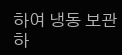하여 냉동 보관하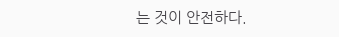는 것이 안전하다.